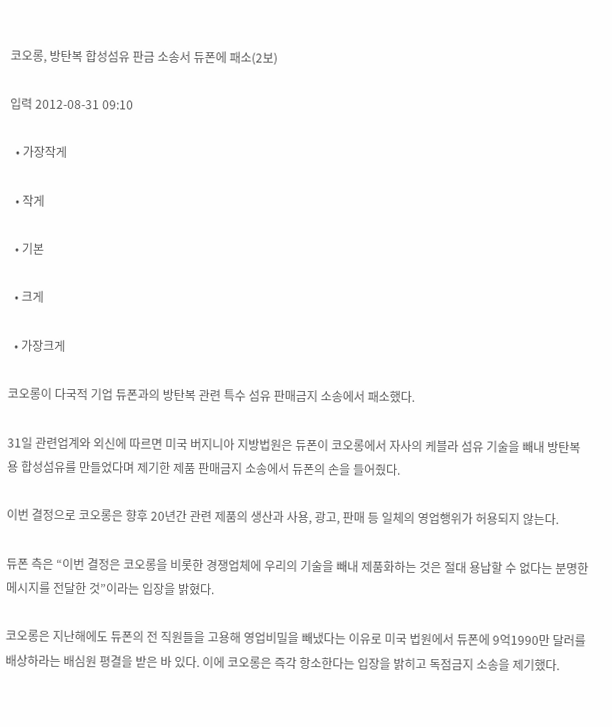코오롱, 방탄복 합성섬유 판금 소송서 듀폰에 패소(2보)

입력 2012-08-31 09:10

  • 가장작게

  • 작게

  • 기본

  • 크게

  • 가장크게

코오롱이 다국적 기업 듀폰과의 방탄복 관련 특수 섬유 판매금지 소송에서 패소했다.

31일 관련업계와 외신에 따르면 미국 버지니아 지방법원은 듀폰이 코오롱에서 자사의 케블라 섬유 기술을 빼내 방탄복용 합성섬유를 만들었다며 제기한 제품 판매금지 소송에서 듀폰의 손을 들어줬다.

이번 결정으로 코오롱은 향후 20년간 관련 제품의 생산과 사용, 광고, 판매 등 일체의 영업행위가 허용되지 않는다.

듀폰 측은 “이번 결정은 코오롱을 비롯한 경쟁업체에 우리의 기술을 빼내 제품화하는 것은 절대 용납할 수 없다는 분명한 메시지를 전달한 것”이라는 입장을 밝혔다.

코오롱은 지난해에도 듀폰의 전 직원들을 고용해 영업비밀을 빼냈다는 이유로 미국 법원에서 듀폰에 9억1990만 달러를 배상하라는 배심원 평결을 받은 바 있다. 이에 코오롱은 즉각 항소한다는 입장을 밝히고 독점금지 소송을 제기했다.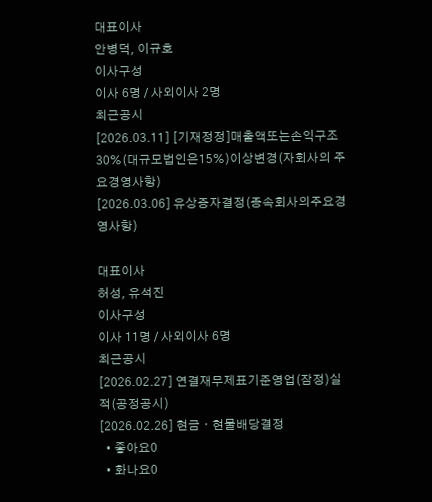대표이사
안병덕, 이규호
이사구성
이사 6명 / 사외이사 2명
최근공시
[2026.03.11] [기재정정]매출액또는손익구조30%(대규모법인은15%)이상변경(자회사의 주요경영사항)
[2026.03.06] 유상증자결정(종속회사의주요경영사항)

대표이사
허성, 유석진
이사구성
이사 11명 / 사외이사 6명
최근공시
[2026.02.27] 연결재무제표기준영업(잠정)실적(공정공시)
[2026.02.26] 현금ㆍ현물배당결정
  • 좋아요0
  • 화나요0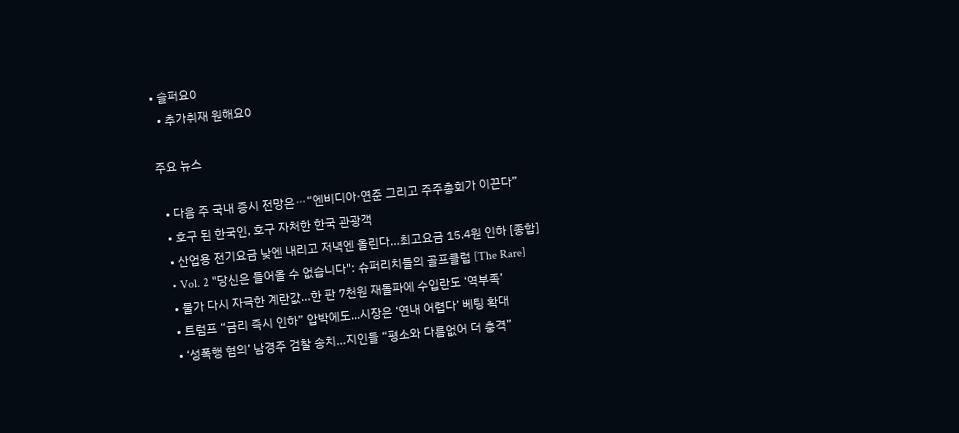• 슬퍼요0
  • 추가취재 원해요0

주요 뉴스

  • 다음 주 국내 증시 전망은⋯“엔비디아·연준 그리고 주주총회가 이끈다”
  • 호구 된 한국인, 호구 자처한 한국 관광객
  • 산업용 전기요금 낮엔 내리고 저녁엔 올린다…최고요금 15.4원 인하 [종합]
  • Vol. 2 "당신은 들어올 수 없습니다": 슈퍼리치들의 골프클럽 [The Rare]
  • 물가 다시 자극한 계란값…한 판 7천원 재돌파에 수입란도 ‘역부족’
  • 트럼프 “금리 즉시 인하” 압박에도...시장은 ‘연내 어렵다’ 베팅 확대
  • ‘성폭행 혐의’ 남경주 검찰 송치…지인들 “평소와 다름없어 더 충격”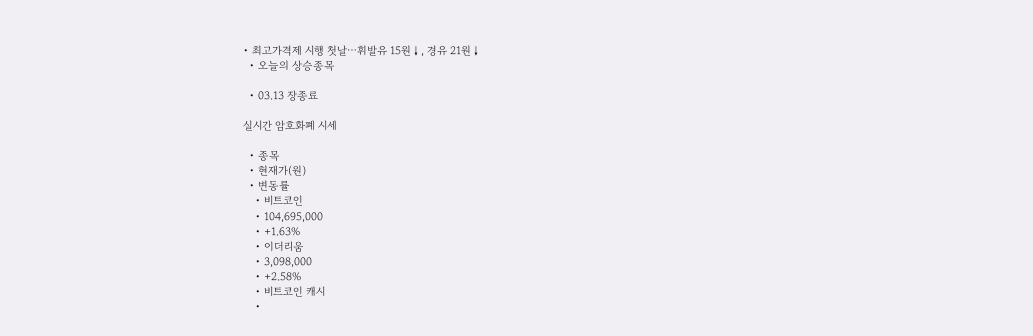• 최고가격제 시행 첫날⋯휘발유 15원↓, 경유 21원↓
  • 오늘의 상승종목

  • 03.13 장종료

실시간 암호화폐 시세

  • 종목
  • 현재가(원)
  • 변동률
    • 비트코인
    • 104,695,000
    • +1.63%
    • 이더리움
    • 3,098,000
    • +2.58%
    • 비트코인 캐시
    •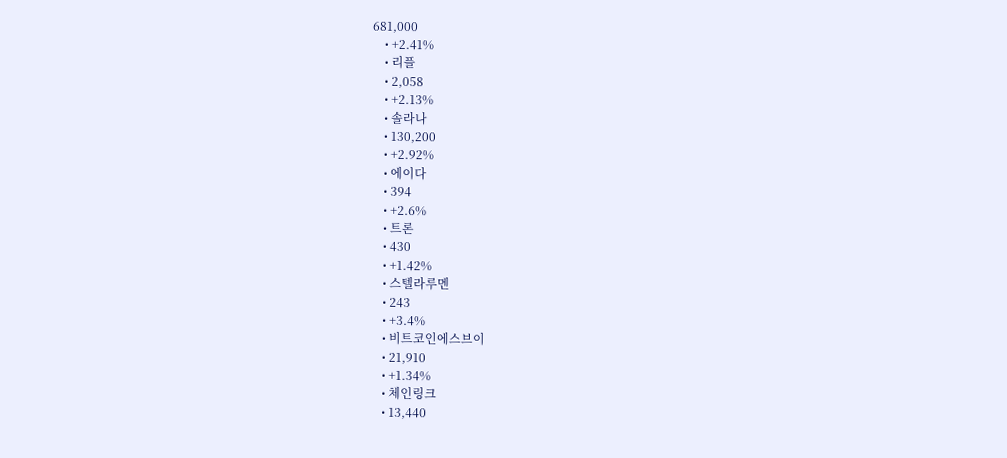681,000
    • +2.41%
    • 리플
    • 2,058
    • +2.13%
    • 솔라나
    • 130,200
    • +2.92%
    • 에이다
    • 394
    • +2.6%
    • 트론
    • 430
    • +1.42%
    • 스텔라루멘
    • 243
    • +3.4%
    • 비트코인에스브이
    • 21,910
    • +1.34%
    • 체인링크
    • 13,440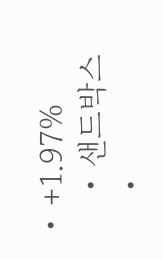• +1.97%
    • 샌드박스
    •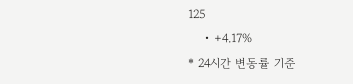125
    • +4.17%
* 24시간 변동률 기준